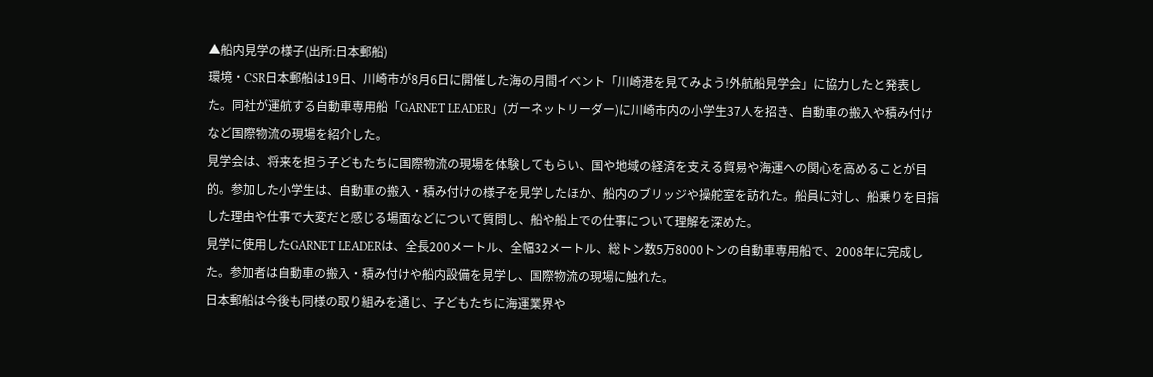▲船内見学の様子(出所:日本郵船)
環境・CSR日本郵船は19日、川崎市が8月6日に開催した海の月間イベント「川崎港を見てみよう!外航船見学会」に協力したと発表した。同社が運航する自動車専用船「GARNET LEADER」(ガーネットリーダー)に川崎市内の小学生37人を招き、自動車の搬入や積み付けなど国際物流の現場を紹介した。
見学会は、将来を担う子どもたちに国際物流の現場を体験してもらい、国や地域の経済を支える貿易や海運への関心を高めることが目的。参加した小学生は、自動車の搬入・積み付けの様子を見学したほか、船内のブリッジや操舵室を訪れた。船員に対し、船乗りを目指した理由や仕事で大変だと感じる場面などについて質問し、船や船上での仕事について理解を深めた。
見学に使用したGARNET LEADERは、全長200メートル、全幅32メートル、総トン数5万8000トンの自動車専用船で、2008年に完成した。参加者は自動車の搬入・積み付けや船内設備を見学し、国際物流の現場に触れた。
日本郵船は今後も同様の取り組みを通じ、子どもたちに海運業界や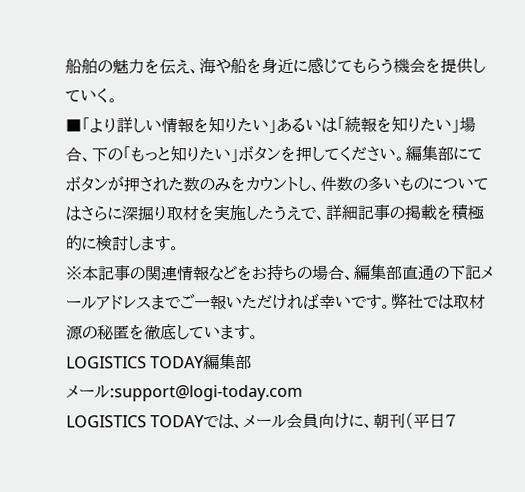船舶の魅力を伝え、海や船を身近に感じてもらう機会を提供していく。
■「より詳しい情報を知りたい」あるいは「続報を知りたい」場合、下の「もっと知りたい」ボタンを押してください。編集部にてボタンが押された数のみをカウントし、件数の多いものについてはさらに深掘り取材を実施したうえで、詳細記事の掲載を積極的に検討します。
※本記事の関連情報などをお持ちの場合、編集部直通の下記メールアドレスまでご一報いただければ幸いです。弊社では取材源の秘匿を徹底しています。
LOGISTICS TODAY編集部
メール:support@logi-today.com
LOGISTICS TODAYでは、メール会員向けに、朝刊(平日7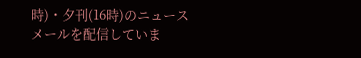時)・夕刊(16時)のニュースメールを配信していま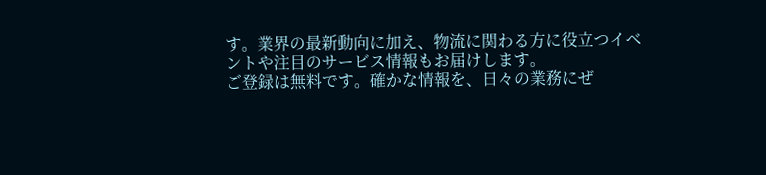す。業界の最新動向に加え、物流に関わる方に役立つイベントや注目のサービス情報もお届けします。
ご登録は無料です。確かな情報を、日々の業務にぜ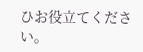ひお役立てください。